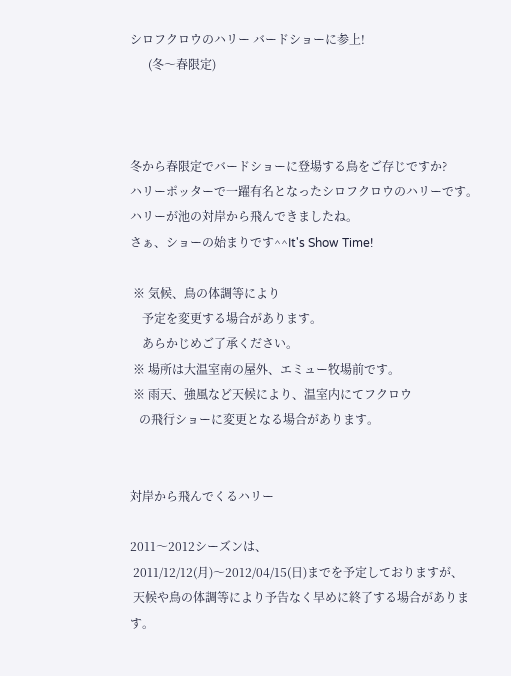シロフクロウのハリー バードショーに参上!
      (冬〜春限定)



冬から春限定でバードショーに登場する鳥をご存じですか?
ハリーポッターで一躍有名となったシロフクロウのハリーです。
ハリーが池の対岸から飛んできましたね。
さぁ、ショーの始まりです^^It's Show Time!

 ※ 気候、鳥の体調等により
    予定を変更する場合があります。
    あらかじめご了承ください。
 ※ 場所は大温室南の屋外、エミュー牧場前です。
 ※ 雨天、強風など天候により、温室内にてフクロウ
   の飛行ショーに変更となる場合があります。


対岸から飛んでくるハリー

2011〜2012シーズンは、
 2011/12/12(月)〜2012/04/15(日)までを予定しておりますが、
 天候や鳥の体調等により予告なく早めに終了する場合があります。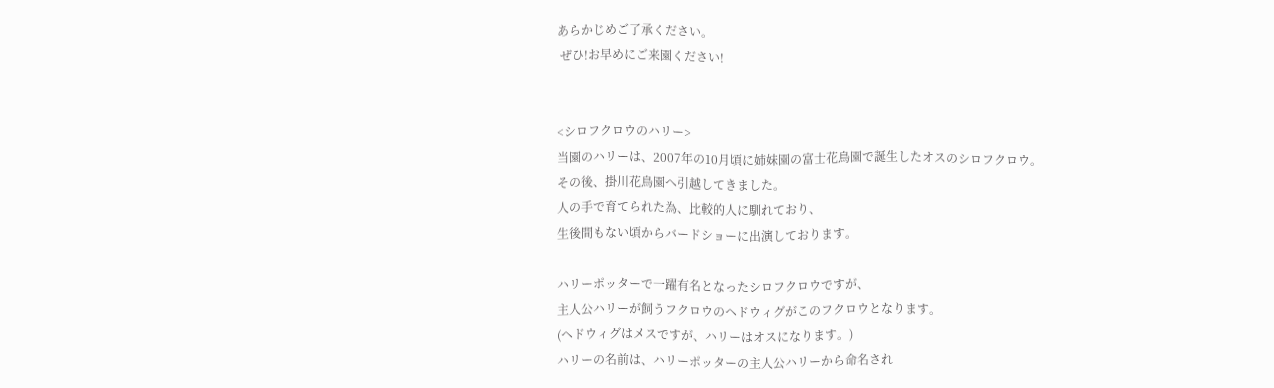あらかじめご了承ください。
 ぜひ!お早めにご来園ください!


<シロフクロウのハリー>
当園のハリーは、2007年の10月頃に姉妹園の富士花鳥園で誕生したオスのシロフクロウ。
その後、掛川花鳥園へ引越してきました。
人の手で育てられた為、比較的人に馴れており、
生後間もない頃からバードショーに出演しております。

ハリーポッターで一躍有名となったシロフクロウですが、
主人公ハリーが飼うフクロウのヘドウィグがこのフクロウとなります。
(ヘドウィグはメスですが、ハリーはオスになります。)
ハリーの名前は、ハリーポッターの主人公ハリーから命名され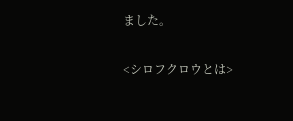ました。

<シロフクロウとは>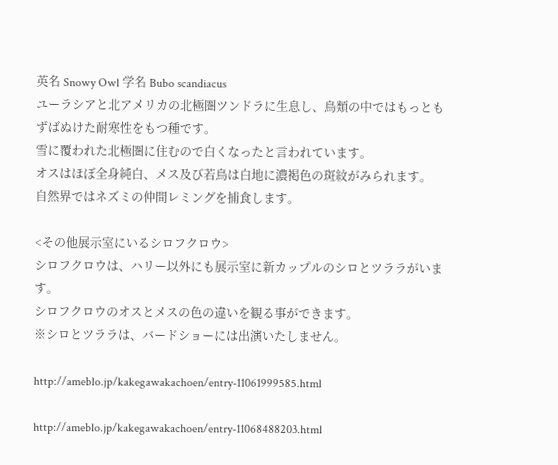英名 Snowy Owl 学名 Bubo scandiacus
ユーラシアと北アメリカの北極圏ツンドラに生息し、鳥類の中ではもっともずばぬけた耐寒性をもつ種です。
雪に覆われた北極圏に住むので白くなったと言われています。
オスはほぼ全身純白、メス及び若鳥は白地に濃褐色の斑紋がみられます。
自然界ではネズミの仲間レミングを捕食します。

<その他展示室にいるシロフクロウ>
シロフクロウは、ハリー以外にも展示室に新カップルのシロとツララがいます。
シロフクロウのオスとメスの色の違いを観る事ができます。
※シロとツララは、バードショーには出演いたしません。

http://ameblo.jp/kakegawakachoen/entry-11061999585.html

http://ameblo.jp/kakegawakachoen/entry-11068488203.html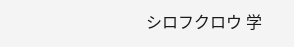シロフクロウ 学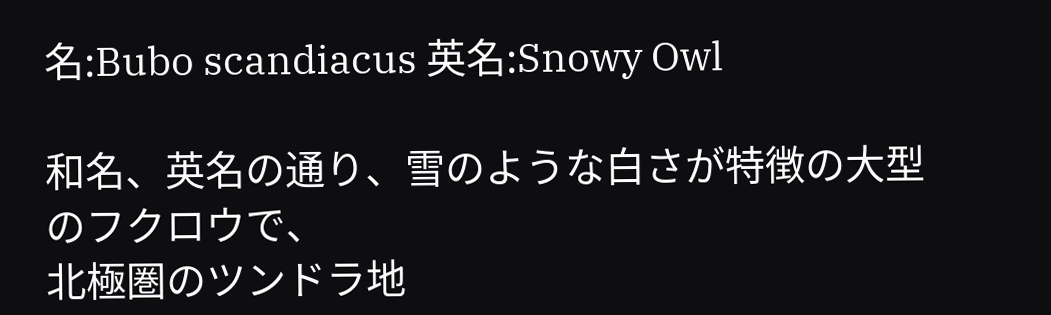名:Bubo scandiacus 英名:Snowy Owl

和名、英名の通り、雪のような白さが特徴の大型のフクロウで、
北極圏のツンドラ地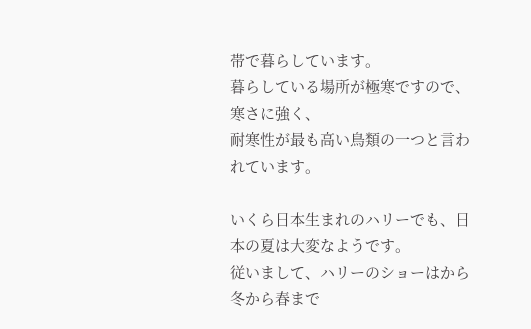帯で暮らしています。
暮らしている場所が極寒ですので、寒さに強く、
耐寒性が最も高い鳥類の一つと言われています。

いくら日本生まれのハリーでも、日本の夏は大変なようです。
従いまして、ハリーのショーはから冬から春まで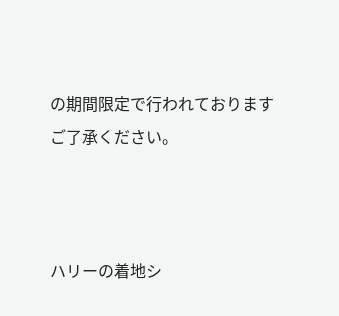の期間限定で行われております
ご了承ください。



ハリーの着地シ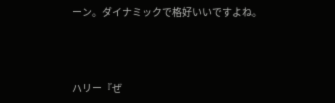ーン。ダイナミックで格好いいですよね。



ハリー『ぜ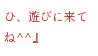ひ、遊びに来てね^^』